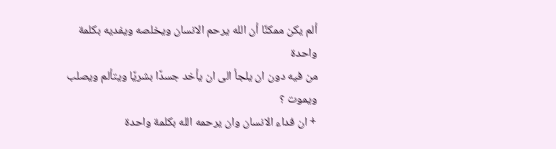ألم يكن ممكنًا أن الله يرحم الانسان ويخلصه ويفديه بكلمة واحدة
من فيه دون ان يلجأ الى ان يأخد جسدًا بشريًا ويتألم ويصلب ويموت ؟
+ ان فداء الانسان وان يرحمه الله بكلمة واحدة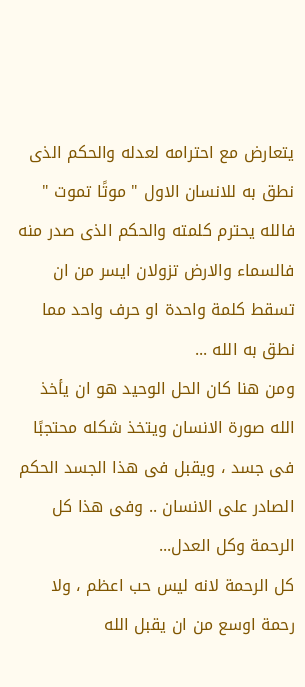يتعارض مع احترامه لعدله والحكم الذى نطق به للانسان الاول " موتًا تموت " فالله يحترم كلمته والحكم الذى صدر منه فالسماء والارض تزولان ايسر من ان تسقط كلمة واحدة او حرف واحد مما نطق به الله ...
ومن هنا كان الحل الوحيد هو ان يأخذ الله صورة الانسان ويتخذ شكله محتجبًا فى جسد ، ويقبل فى هذا الجسد الحكم الصادر على الانسان .. وفى هذا كل الرحمة وكل العدل...
كل الرحمة لانه ليس حب اعظم ، ولا رحمة اوسع من ان يقبل الله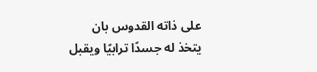على ذاته القدوس بان يتخذ له جسدًا ترابيًا ويقبل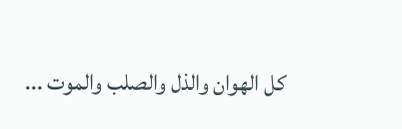كل الهوان والذل والصلب والموت ...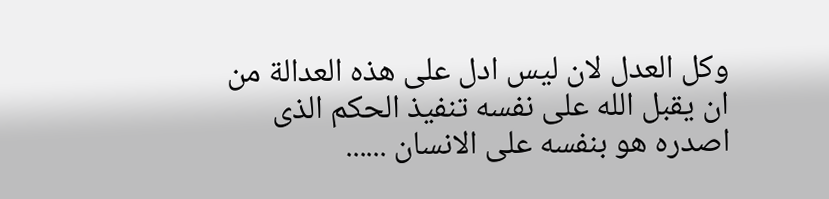وكل العدل لان ليس ادل على هذه العدالة من ان يقبل الله على نفسه تنفيذ الحكم الذى اصدره هو بنفسه على الانسان ......